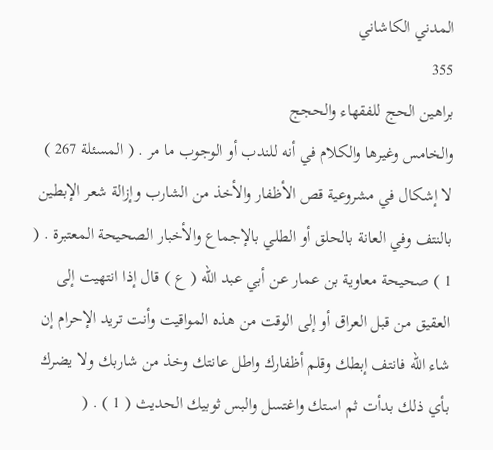المدني الكاشاني
355
براهين الحج للفقهاء والحجج
والخامس وغيرها والكلام في أنه للندب أو الوجوب ما مر . ( المسئلة 267 ) لا إشكال في مشروعية قص الأظفار والأخذ من الشارب وإزالة شعر الإبطين بالنتف وفي العانة بالحلق أو الطلي بالإجماع والأخبار الصحيحة المعتبرة . ( 1 ) صحيحة معاوية بن عمار عن أبي عبد الله ( ع ) قال إذا انتهيت إلى العقيق من قبل العراق أو إلى الوقت من هذه المواقيت وأنت تريد الإحرام إن شاء الله فانتف إبطك وقلم أظفارك واطل عانتك وخذ من شاربك ولا يضرك بأي ذلك بدأت ثم استك واغتسل والبس ثوبيك الحديث ( 1 ) . (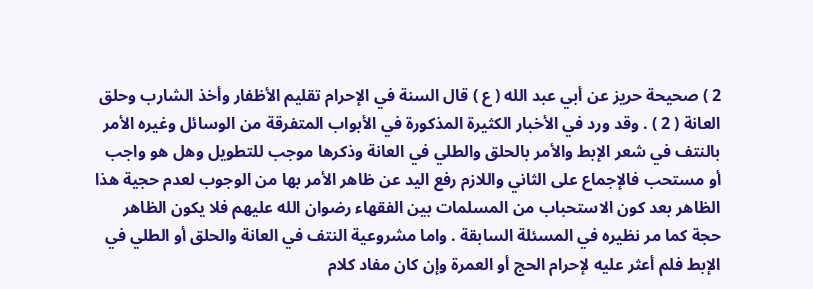2 ) صحيحة حريز عن أبي عبد الله ( ع ) قال السنة في الإحرام تقليم الأظفار وأخذ الشارب وحلق العانة ( 2 ) . وقد ورد في الأخبار الكثيرة المذكورة في الأبواب المتفرقة من الوسائل وغيره الأمر بالنتف في شعر الإبط والأمر بالحلق والطلي في العانة وذكرها موجب للتطويل وهل هو واجب أو مستحب فالإجماع على الثاني واللازم رفع اليد عن ظاهر الأمر بها من الوجوب لعدم حجية هذا الظاهر بعد كون الاستحباب من المسلمات بين الفقهاء رضوان الله عليهم فلا يكون الظاهر حجة كما مر نظيره في المسئلة السابقة . واما مشروعية النتف في العانة والحلق أو الطلي في الإبط فلم أعثر عليه لإحرام الحج أو العمرة وإن كان مفاد كلام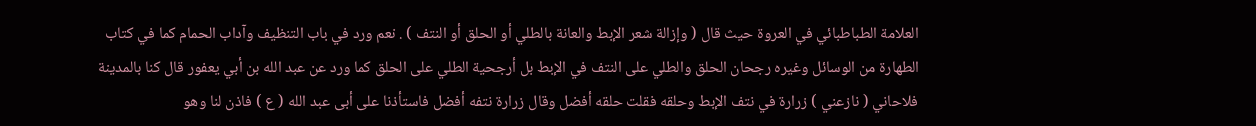العلامة الطباطبائي في العروة حيث قال ( وإزالة شعر الإبط والعانة بالطلي أو الحلق أو النتف ) . نعم ورد في باب التنظيف وآداب الحمام كما في كتاب الطهارة من الوسائل وغيره رجحان الحلق والطلي على النتف في الإبط بل أرجحية الطلي على الحلق كما ورد عن عبد الله بن أبي يعفور قال كنا بالمدينة فلاحاني ( نازعني ) زرارة في نتف الإبط وحلقه فقلت حلقه أفضل وقال زرارة نتفه أفضل فاستأذنا على أبى عبد الله ( ع ) فاذن لنا وهو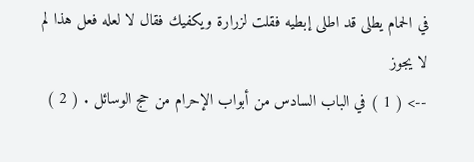في الحمام يطلى قد اطلى إبطيه فقلت لزرارة ويكفيك فقال لا لعله فعل هذا لم لا يجوز
--> ( 1 ) في الباب السادس من أبواب الإحرام من حج الوسائل . ( 2 )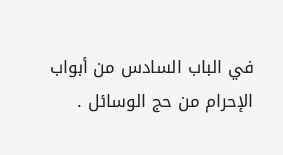في الباب السادس من أبواب الإحرام من حج الوسائل .